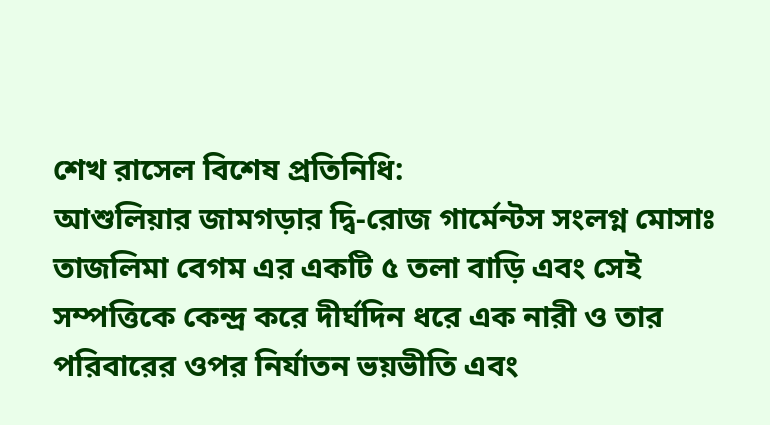শেখ রাসেল বিশেষ প্রতিনিধি:
আশুলিয়ার জামগড়ার দ্বি-রোজ গার্মেন্টস সংলগ্ন মোসাঃ তাজলিমা বেগম এর একটি ৫ তলা বাড়ি এবং সেই সম্পত্তিকে কেন্দ্র করে দীর্ঘদিন ধরে এক নারী ও তার পরিবারের ওপর নির্যাতন ভয়ভীতি এবং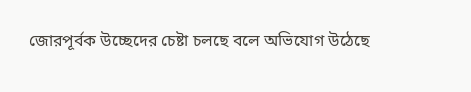জোরপূর্বক উচ্ছেদের চেষ্টা চলছে বলে অভিযোগ উঠেছে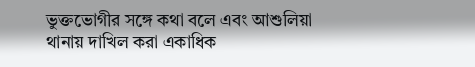ভুক্তভোগীর সঙ্গে কথা বলে এবং আশুলিয়া থানায় দাখিল করা একাধিক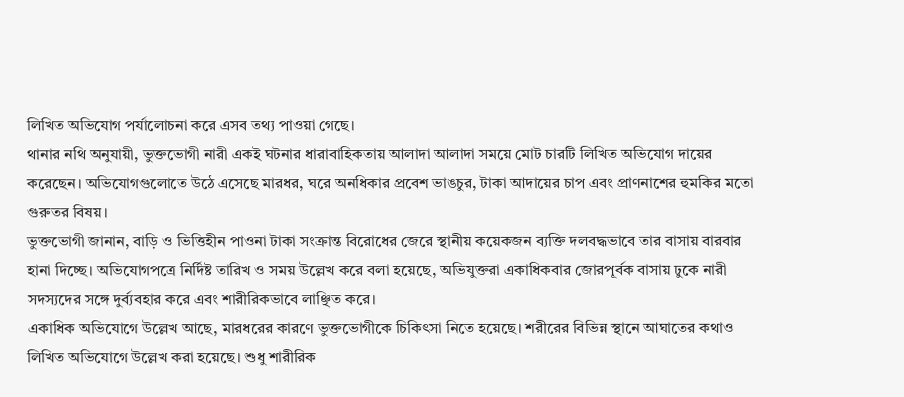লিখিত অভিযোগ পর্যালোচনা করে এসব তথ্য পাওয়া গেছে।
থানার নথি অনুযায়ী, ভুক্তভোগী নারী একই ঘটনার ধারাবাহিকতায় আলাদা আলাদা সময়ে মোট চারটি লিখিত অভিযোগ দায়ের করেছেন। অভিযোগগুলোতে উঠে এসেছে মারধর, ঘরে অনধিকার প্রবেশ ভাঙচুর, টাকা আদায়ের চাপ এবং প্রাণনাশের হুমকির মতো গুরুতর বিষয়।
ভুক্তভোগী জানান, বাড়ি ও ভিত্তিহীন পাওনা টাকা সংক্রান্ত বিরোধের জেরে স্থানীয় কয়েকজন ব্যক্তি দলবদ্ধভাবে তার বাসায় বারবার হানা দিচ্ছে। অভিযোগপত্রে নির্দিষ্ট তারিখ ও সময় উল্লেখ করে বলা হয়েছে, অভিযুক্তরা একাধিকবার জোরপূর্বক বাসায় ঢুকে নারী সদস্যদের সঙ্গে দুর্ব্যবহার করে এবং শারীরিকভাবে লাঞ্ছিত করে।
একাধিক অভিযোগে উল্লেখ আছে, মারধরের কারণে ভুক্তভোগীকে চিকিৎসা নিতে হয়েছে। শরীরের বিভিন্ন স্থানে আঘাতের কথাও লিখিত অভিযোগে উল্লেখ করা হয়েছে। শুধু শারীরিক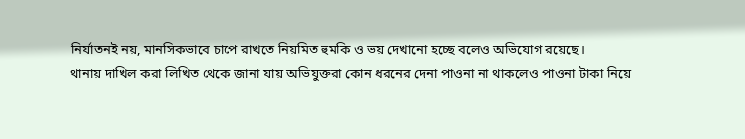নির্যাতনই নয়, মানসিকভাবে চাপে রাখতে নিয়মিত হুমকি ও ভয় দেখানো হচ্ছে বলেও অভিযোগ রয়েছে।
থানায় দাখিল করা লিখিত থেকে জানা যায় অভিযুক্তরা কোন ধরনের দেনা পাওনা না থাকলেও পাওনা টাকা নিয়ে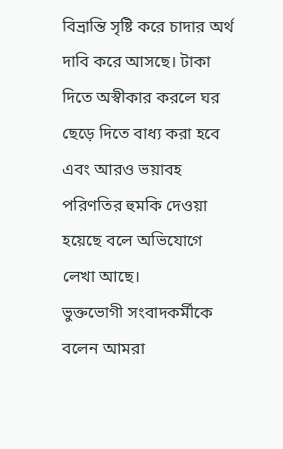বিভ্রান্তি সৃষ্টি করে চাদার অর্থ দাবি করে আসছে। টাকা দিতে অস্বীকার করলে ঘর ছেড়ে দিতে বাধ্য করা হবে এবং আরও ভয়াবহ পরিণতির হুমকি দেওয়া হয়েছে বলে অভিযোগে লেখা আছে।
ভুক্তভোগী সংবাদকর্মীকে বলেন আমরা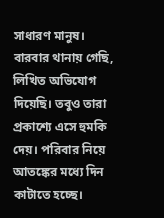সাধারণ মানুষ। বারবার থানায় গেছি, লিখিত অভিযোগ দিয়েছি। তবুও তারা প্রকাশ্যে এসে হুমকি দেয়। পরিবার নিয়ে আতঙ্কের মধ্যে দিন কাটাতে হচ্ছে।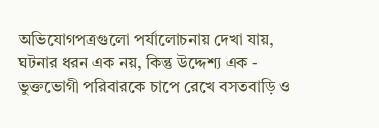অভিযোগপত্রগুলো পর্যালোচনায় দেখা যায়, ঘটনার ধরন এক নয়, কিন্তু উদ্দেশ্য এক - ভুক্তভোগী পরিবারকে চাপে রেখে বসতবাড়ি ও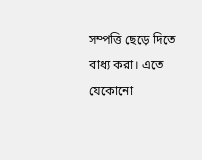সম্পত্তি ছেড়ে দিতে বাধ্য করা। এতে যেকোনো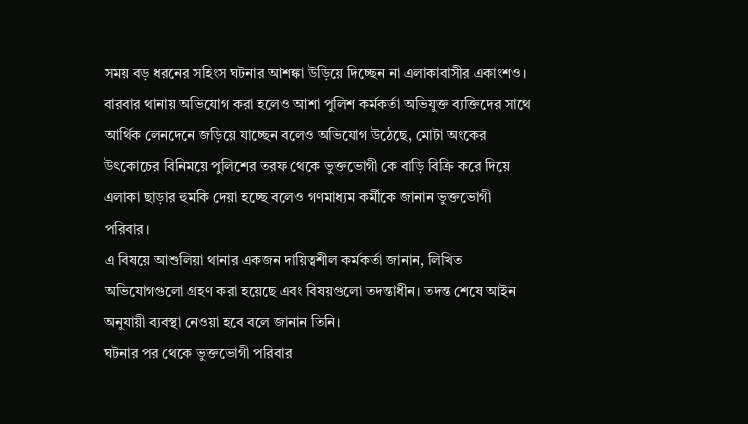সময় বড় ধরনের সহিংস ঘটনার আশঙ্কা উড়িয়ে দিচ্ছেন না এলাকাবাসীর একাংশও।
বারবার থানায় অভিযোগ করা হলেও আশা পুলিশ কর্মকর্তা অভিযুক্ত ব্যক্তিদের সাথে আর্থিক লেনদেনে জড়িয়ে যাচ্ছেন বলেও অভিযোগ উঠেছে, মোটা অংকের উৎকোচের বিনিময়ে পুলিশের তরফ থেকে ভুক্তভোগী কে বাড়ি বিক্রি করে দিয়ে এলাকা ছাড়ার হুমকি দেয়া হচ্ছে বলেও গণমাধ্যম কর্মীকে জানান ভুক্তভোগী পরিবার।
এ বিষয়ে আশুলিয়া থানার একজন দায়িত্বশীল কর্মকর্তা জানান, লিখিত অভিযোগগুলো গ্রহণ করা হয়েছে এবং বিষয়গুলো তদন্তাধীন। তদন্ত শেষে আইন অনুযায়ী ব্যবস্থা নেওয়া হবে বলে জানান তিনি।
ঘটনার পর থেকে ভুক্তভোগী পরিবার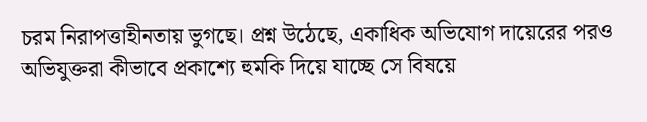চরম নিরাপত্তাহীনতায় ভুগছে। প্রশ্ন উঠেছে, একাধিক অভিযোগ দায়েরের পরও অভিযুক্তরা কীভাবে প্রকাশ্যে হুমকি দিয়ে যাচ্ছে সে বিষয়ে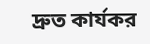দ্রুত কার্যকর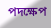পদক্ষেপ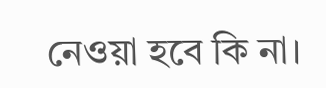নেওয়া হবে কি না।